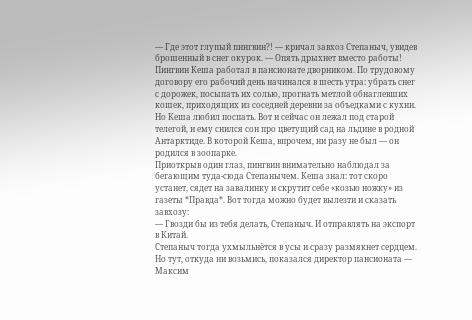— Где этот глупый пингвин?! — кричал завхоз Степаныч, увидев брошенный в снег окурок. — Опять дрыхнет вместо работы!
Пингвин Кеша работал в пансионате дворником. По трудовому договору его рабочий день начинался в шесть утра: убрать снег с дорожек, посыпать их солью, прогнать метлой обнаглевших кошек, приходящих из соседней деревни за объедками с кухни.
Но Кеша любил поспать. Вот и сейчас он лежал под старой телегой, и ему снился сон про цветущий сад на льдине в родной Антарктиде. В которой Кеша, впрочем, ни разу не был — он родился в зоопарке.
Приоткрыв один глаз, пингвин внимательно наблюдал за бегающим туда-сюда Степанычем. Кеша знал: тот скоро устанет, сядет на завалинку и скрутит себе «козью ножку» из газеты *Правда*. Вот тогда можно будет вылезти и сказать завхозу:
— Гвозди бы из тебя делать, Степаныч. И отправлять на экспорт в Китай.
Степаныч тогда ухмыльнётся в усы и сразу размякнет сердцем.
Но тут, откуда ни возьмись, показался директор пансионата — Максим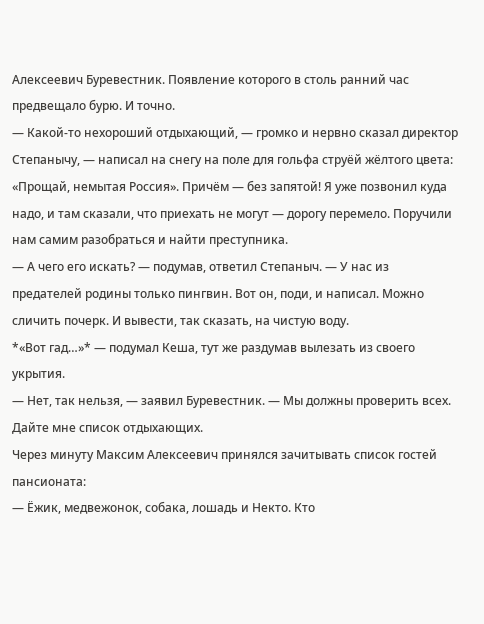Алексеевич Буревестник. Появление которого в столь ранний час предвещало бурю. И точно.
— Какой-то нехороший отдыхающий, — громко и нервно сказал директор Степанычу, — написал на снегу на поле для гольфа струёй жёлтого цвета: «Прощай, немытая Россия». Причём — без запятой! Я уже позвонил куда надо, и там сказали, что приехать не могут — дорогу перемело. Поручили нам самим разобраться и найти преступника.
— А чего его искать? — подумав, ответил Степаныч. — У нас из предателей родины только пингвин. Вот он, поди, и написал. Можно сличить почерк. И вывести, так сказать, на чистую воду.
*«Вот гад…»* — подумал Кеша, тут же раздумав вылезать из своего укрытия.
— Нет, так нельзя, — заявил Буревестник. — Мы должны проверить всех. Дайте мне список отдыхающих.
Через минуту Максим Алексеевич принялся зачитывать список гостей пансионата:
— Ёжик, медвежонок, собака, лошадь и Некто. Кто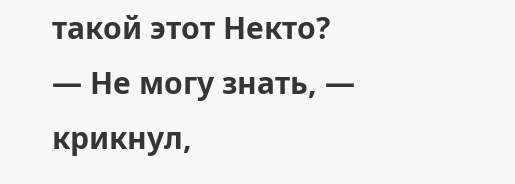такой этот Некто?
— Не могу знать, — крикнул,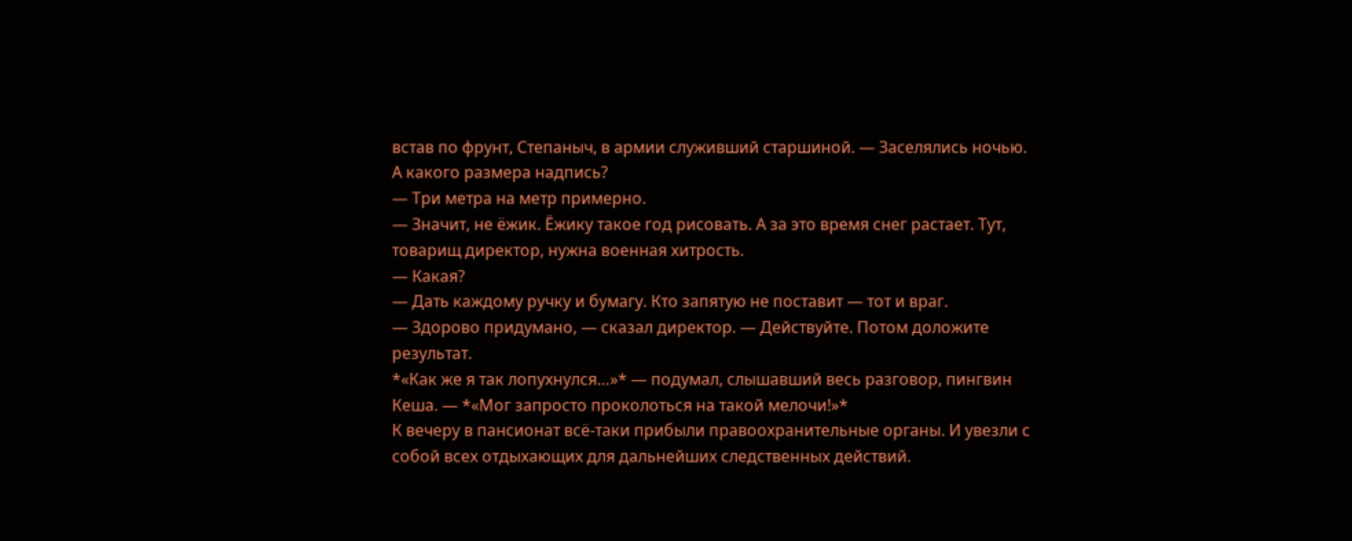встав по фрунт, Степаныч, в армии служивший старшиной. — Заселялись ночью.
А какого размера надпись?
— Три метра на метр примерно.
— Значит, не ёжик. Ёжику такое год рисовать. А за это время снег растает. Тут, товарищ директор, нужна военная хитрость.
— Какая?
— Дать каждому ручку и бумагу. Кто запятую не поставит — тот и враг.
— Здорово придумано, — сказал директор. — Действуйте. Потом доложите результат.
*«Как же я так лопухнулся…»* — подумал, слышавший весь разговор, пингвин Кеша. — *«Мог запросто проколоться на такой мелочи!»*
К вечеру в пансионат всё-таки прибыли правоохранительные органы. И увезли с собой всех отдыхающих для дальнейших следственных действий.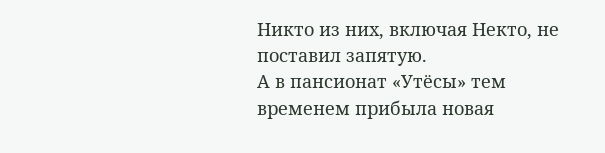Никто из них, включая Некто, не поставил запятую.
А в пансионат «Утёсы» тем временем прибыла новая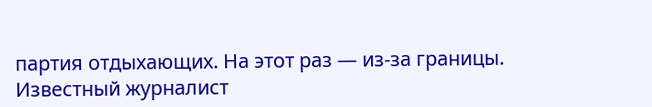партия отдыхающих. На этот раз — из-за границы.
Известный журналист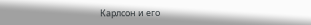Карлсон и его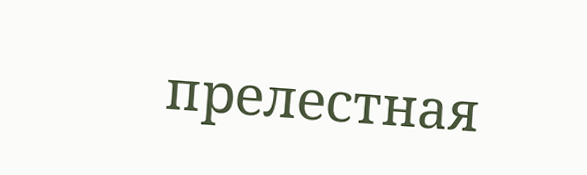прелестная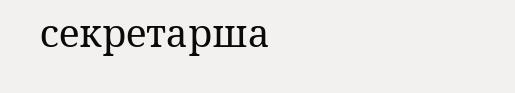секретарша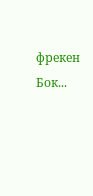фрекен Бок...